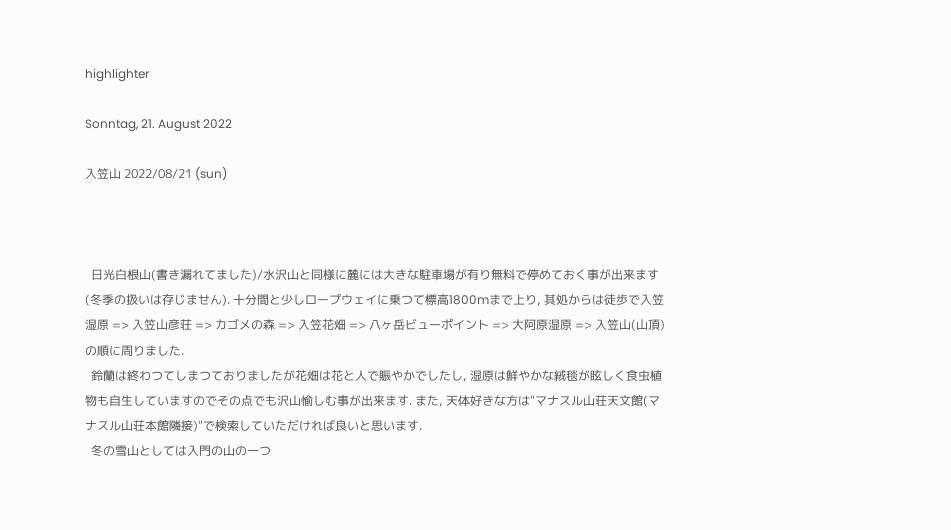highlighter

Sonntag, 21. August 2022

入笠山 2022/08/21 (sun)



  日光白根山(書き漏れてました)/水沢山と同様に麓には大きな駐車場が有り無料で停めておく事が出来ます(冬季の扱いは存じません). 十分間と少しロープウェイに乗つて標高1800mまで上り, 其処からは徒歩で入笠湿原 => 入笠山彦荘 => カゴメの森 => 入笠花畑 => 八ヶ岳ビューポイント => 大阿原湿原 => 入笠山(山頂)の順に周りました.
  鈴蘭は終わつてしまつておりましたが花畑は花と人で賑やかでしたし, 湿原は鮮やかな絨毯が眩しく食虫植物も自生していますのでその点でも沢山愉しむ事が出来ます. また, 天体好きな方は"マナスル山荘天文館(マナスル山荘本館隣接)"で検索していただければ良いと思います.
  冬の雪山としては入門の山の一つ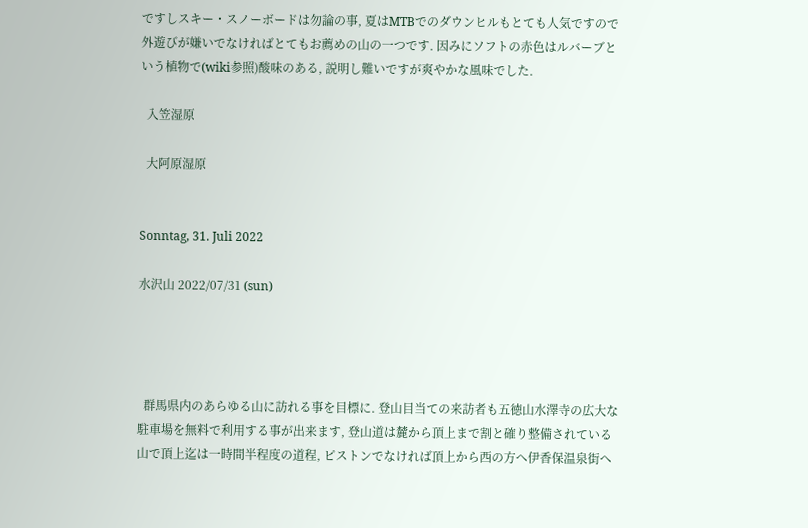ですしスキー・スノーボードは勿論の事, 夏はMTBでのダウンヒルもとても人気ですので外遊びが嫌いでなければとてもお薦めの山の一つです. 因みにソフトの赤色はルバーブという植物で(wiki参照)酸味のある, 説明し難いですが爽やかな風味でした.

  入笠湿原

  大阿原湿原


Sonntag, 31. Juli 2022

水沢山 2022/07/31 (sun)




  群馬県内のあらゆる山に訪れる事を目標に. 登山目当ての来訪者も五徳山水澤寺の広大な駐車場を無料で利用する事が出来ます, 登山道は麓から頂上まで割と確り整備されている山で頂上迄は一時間半程度の道程, ピストンでなければ頂上から西の方へ伊香保温泉街へ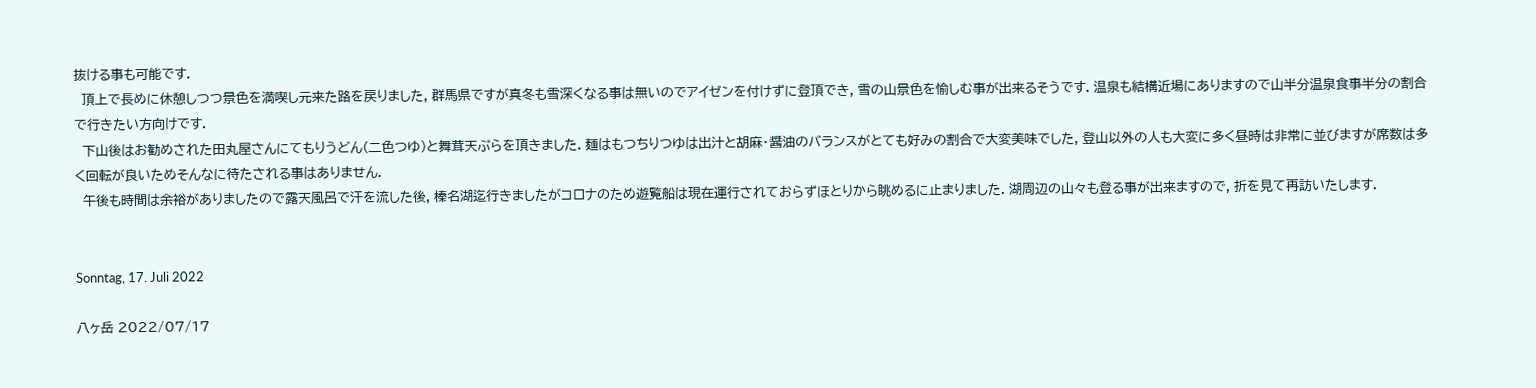抜ける事も可能です.
  頂上で長めに休憩しつつ景色を満喫し元来た路を戻りました, 群馬県ですが真冬も雪深くなる事は無いのでアイゼンを付けずに登頂でき, 雪の山景色を愉しむ事が出来るそうです. 温泉も結構近場にありますので山半分温泉食事半分の割合で行きたい方向けです.
  下山後はお勧めされた田丸屋さんにてもりうどん(二色つゆ)と舞茸天ぷらを頂きました. 麺はもつちりつゆは出汁と胡麻・醤油のバランスがとても好みの割合で大変美味でした, 登山以外の人も大変に多く昼時は非常に並びますが席数は多く回転が良いためそんなに待たされる事はありません.
  午後も時間は余裕がありましたので露天風呂で汗を流した後, 榛名湖迄行きましたがコロナのため遊覧船は現在運行されておらずほとりから眺めるに止まりました. 湖周辺の山々も登る事が出来ますので, 折を見て再訪いたします.


Sonntag, 17. Juli 2022

八ヶ岳 2022/07/17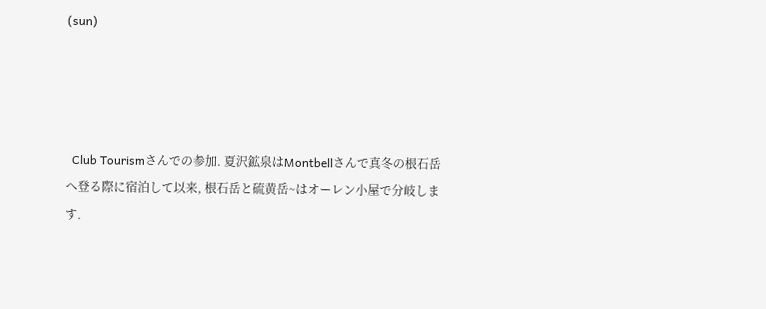(sun)




  Club Tourismさんでの参加. 夏沢鉱泉はMontbellさんで真冬の根石岳へ登る際に宿泊して以来, 根石岳と硫黄岳~はオーレン小屋で分岐します.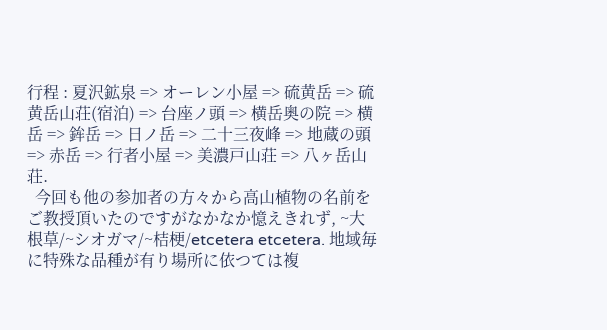行程 : 夏沢鉱泉 => オーレン小屋 => 硫黄岳 => 硫黄岳山荘(宿泊) => 台座ノ頭 => 横岳奥の院 => 横岳 => 鉾岳 => 日ノ岳 => 二十三夜峰 => 地蔵の頭 => 赤岳 => 行者小屋 => 美濃戸山荘 => 八ヶ岳山荘.
  今回も他の参加者の方々から高山植物の名前をご教授頂いたのですがなかなか憶えきれず, ~大根草/~シオガマ/~桔梗/etcetera etcetera. 地域毎に特殊な品種が有り場所に依つては複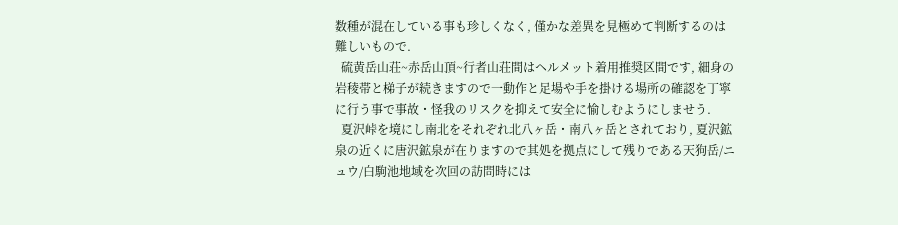数種が混在している事も珍しくなく, 僅かな差異を見極めて判断するのは難しいもので.
  硫黄岳山荘~赤岳山頂~行者山荘間はヘルメット着用推奨区間です, 細身の岩稜帯と梯子が続きますので一動作と足場や手を掛ける場所の確認を丁寧に行う事で事故・怪我のリスクを抑えて安全に愉しむようにしませう.
  夏沢峠を境にし南北をそれぞれ北八ヶ岳・南八ヶ岳とされており, 夏沢鉱泉の近くに唐沢鉱泉が在りますので其処を拠点にして残りである天狗岳/ニュウ/白駒池地域を次回の訪問時には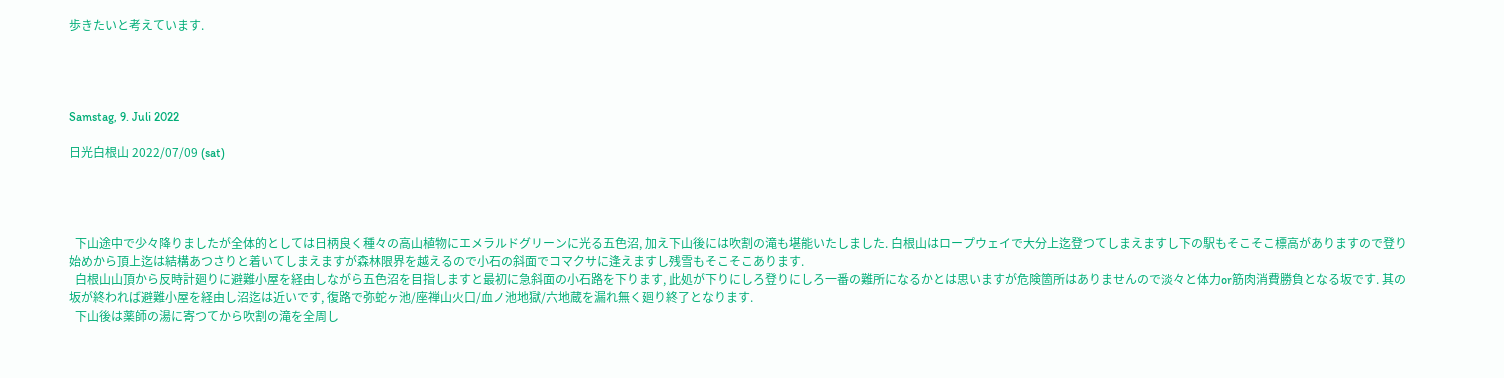歩きたいと考えています.




Samstag, 9. Juli 2022

日光白根山 2022/07/09 (sat)




  下山途中で少々降りましたが全体的としては日柄良く種々の高山植物にエメラルドグリーンに光る五色沼, 加え下山後には吹割の滝も堪能いたしました. 白根山はロープウェイで大分上迄登つてしまえますし下の駅もそこそこ標高がありますので登り始めから頂上迄は結構あつさりと着いてしまえますが森林限界を越えるので小石の斜面でコマクサに逢えますし残雪もそこそこあります.
  白根山山頂から反時計廻りに避難小屋を経由しながら五色沼を目指しますと最初に急斜面の小石路を下ります, 此処が下りにしろ登りにしろ一番の難所になるかとは思いますが危険箇所はありませんので淡々と体力or筋肉消費勝負となる坂です. 其の坂が終われば避難小屋を経由し沼迄は近いです, 復路で弥蛇ヶ池/座禅山火口/血ノ池地獄/六地蔵を漏れ無く廻り終了となります.
  下山後は薬師の湯に寄つてから吹割の滝を全周し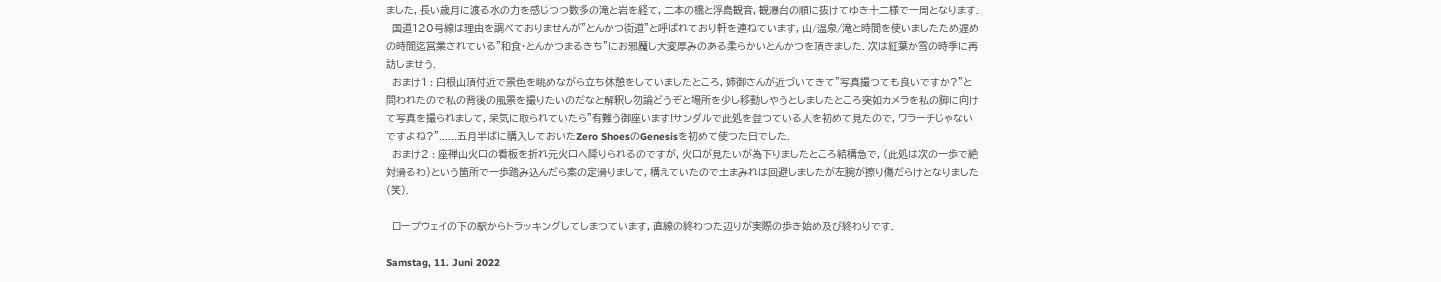ました, 長い歳月に渡る水の力を感じつつ数多の滝と岩を経て, 二本の橋と浮島観音, 観瀑台の順に抜けてゆき十二様で一周となります.
  国道120号線は理由を調べておりませんが"とんかつ街道"と呼ばれており軒を連ねています, 山/温泉/滝と時間を使いましたため遅めの時間迄営業されている"和食・とんかつまるきち"にお邪魔し大変厚みのある柔らかいとんかつを頂きました. 次は紅葉か雪の時季に再訪しませう.
  おまけ1 : 白根山頂付近で景色を眺めながら立ち休憩をしていましたところ, 姉御さんが近づいてきて"写真撮つても良いですか?"と問われたので私の背後の風景を撮りたいのだなと解釈し勿論どうぞと場所を少し移動しやうとしましたところ突如カメラを私の脚に向けて写真を撮られまして, 呆気に取られていたら"有難う御座います!サンダルで此処を登つている人を初めて見たので, ワラーチじゃないですよね?"......五月半ばに購入しておいたZero ShoesのGenesisを初めて使つた日でした.
  おまけ2 : 座禅山火口の看板を折れ元火口へ降りられるのですが, 火口が見たいが為下りましたところ結構急で, (此処は次の一歩で絶対滑るわ)という箇所で一歩踏み込んだら案の定滑りまして, 構えていたので土まみれは回避しましたが左腕が擦り傷だらけとなりました(笑).

  ロープウェイの下の駅からトラッキングしてしまつています, 直線の終わつた辺りが実際の歩き始め及び終わりです.

Samstag, 11. Juni 2022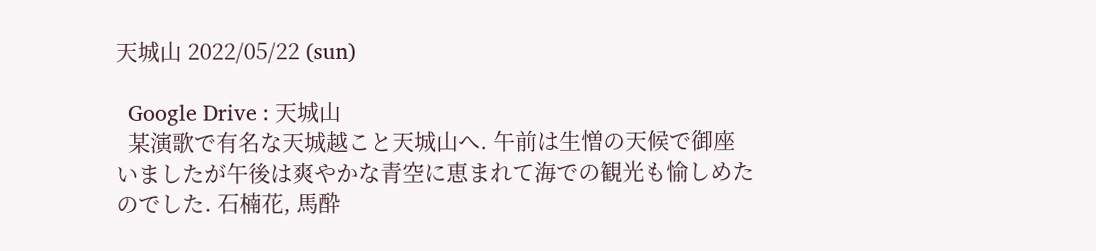天城山 2022/05/22 (sun)

  Google Drive : 天城山
  某演歌で有名な天城越こと天城山へ. 午前は生憎の天候で御座いましたが午後は爽やかな青空に恵まれて海での観光も愉しめたのでした. 石楠花, 馬酔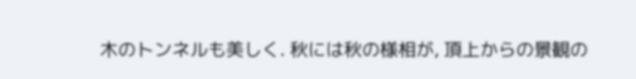木のトンネルも美しく. 秋には秋の様相が, 頂上からの景観の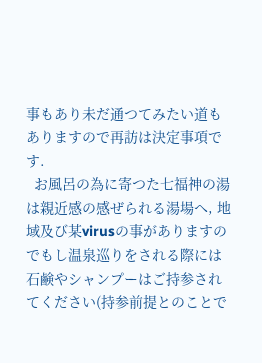事もあり未だ通つてみたい道もありますので再訪は決定事項です.
  お風呂の為に寄つた七福神の湯は親近感の感ぜられる湯場へ, 地域及び某virusの事がありますのでもし温泉巡りをされる際には石鹸やシャンプーはご持参されてください(持参前提とのことで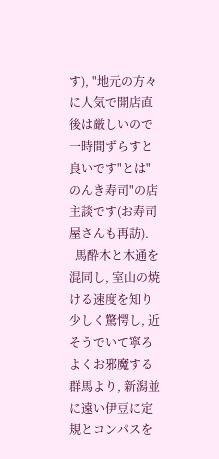す), "地元の方々に人気で開店直後は厳しいので一時間ずらすと良いです"とは"のんき寿司"の店主談です(お寿司屋さんも再訪).
  馬酔木と木通を混同し, 室山の焼ける速度を知り少しく驚愕し, 近そうでいて寧ろよくお邪魔する群馬より, 新潟並に遠い伊豆に定規とコンパスを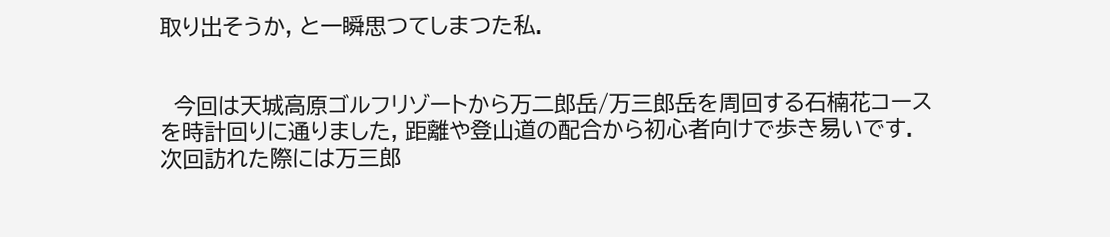取り出そうか, と一瞬思つてしまつた私.


  今回は天城高原ゴルフリゾートから万二郎岳/万三郎岳を周回する石楠花コースを時計回りに通りました, 距離や登山道の配合から初心者向けで歩き易いです. 次回訪れた際には万三郎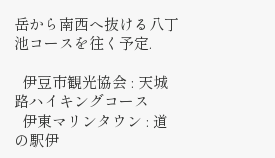岳から南西へ抜ける八丁池コースを往く予定.

  伊豆市観光協会 : 天城路ハイキングコース
  伊東マリンタウン : 道の駅伊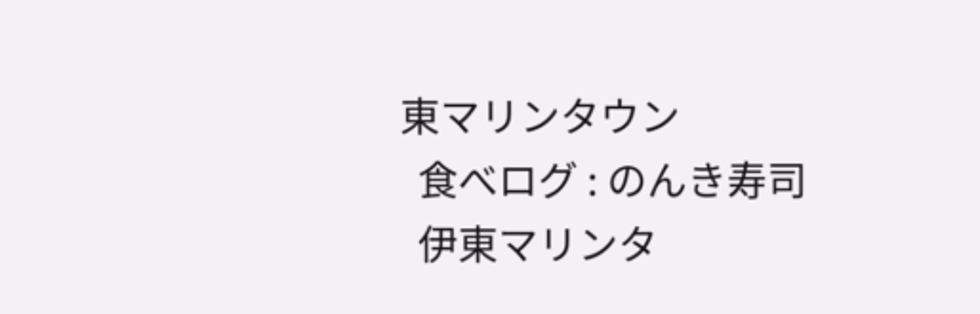東マリンタウン
  食べログ : のんき寿司
  伊東マリンタ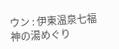ウン : 伊東温泉七福神の湯めぐり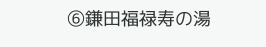⑥鎌田福禄寿の湯